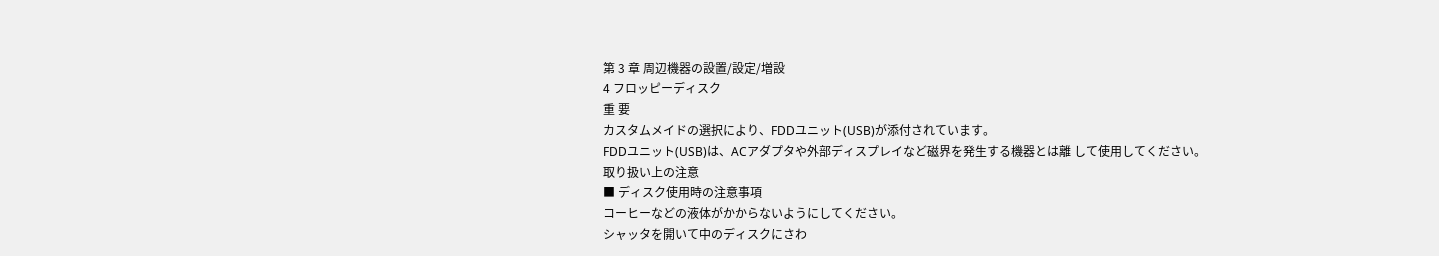第 3 章 周辺機器の設置/設定/増設
4 フロッピーディスク
重 要
カスタムメイドの選択により、FDDユニット(USB)が添付されています。
FDDユニット(USB)は、ACアダプタや外部ディスプレイなど磁界を発生する機器とは離 して使用してください。
取り扱い上の注意
■ ディスク使用時の注意事項
コーヒーなどの液体がかからないようにしてください。
シャッタを開いて中のディスクにさわ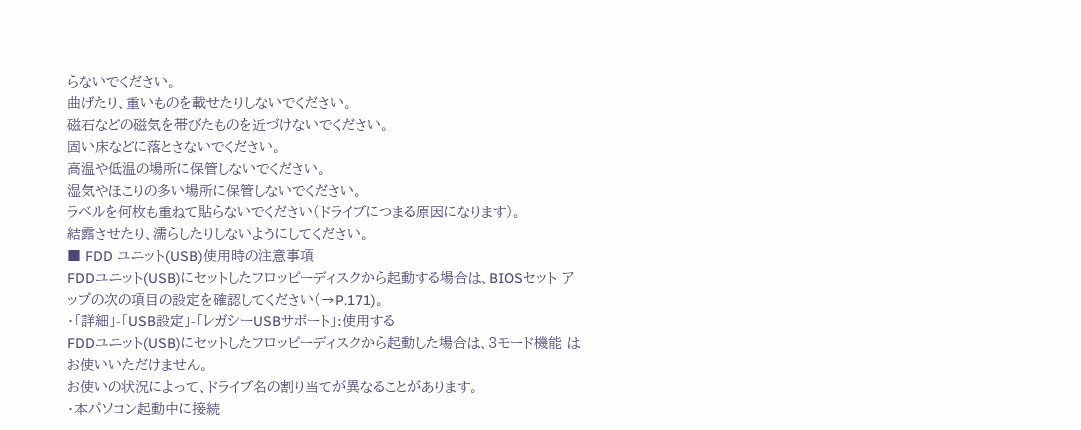らないでください。
曲げたり、重いものを載せたりしないでください。
磁石などの磁気を帯びたものを近づけないでください。
固い床などに落とさないでください。
高温や低温の場所に保管しないでください。
湿気やほこりの多い場所に保管しないでください。
ラベルを何枚も重ねて貼らないでください(ドライブにつまる原因になります)。
結露させたり、濡らしたりしないようにしてください。
■ FDD ユニット(USB)使用時の注意事項
FDDユニット(USB)にセットしたフロッピーディスクから起動する場合は、BIOSセット アップの次の項目の設定を確認してください(→P.171)。
・「詳細」-「USB設定」-「レガシーUSBサポート」:使用する
FDDユニット(USB)にセットしたフロッピーディスクから起動した場合は、3モード機能 はお使いいただけません。
お使いの状況によって、ドライブ名の割り当てが異なることがあります。
・本パソコン起動中に接続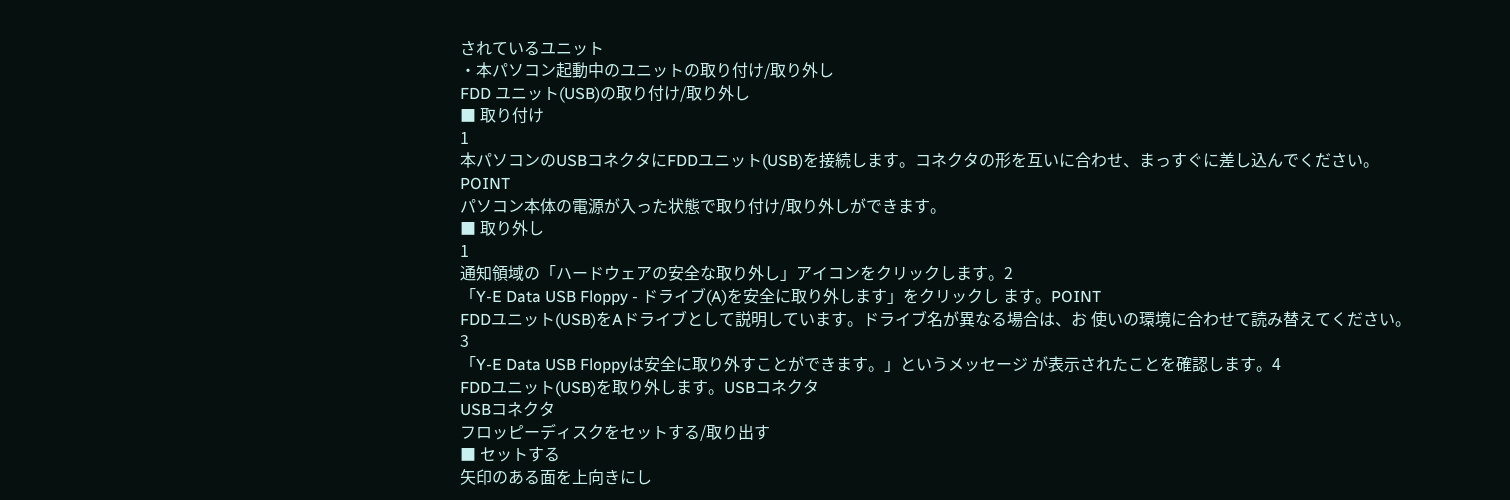されているユニット
・本パソコン起動中のユニットの取り付け/取り外し
FDD ユニット(USB)の取り付け/取り外し
■ 取り付け
1
本パソコンのUSBコネクタにFDDユニット(USB)を接続します。コネクタの形を互いに合わせ、まっすぐに差し込んでください。
POINT
パソコン本体の電源が入った状態で取り付け/取り外しができます。
■ 取り外し
1
通知領域の「ハードウェアの安全な取り外し」アイコンをクリックします。2
「Y-E Data USB Floppy - ドライブ(A)を安全に取り外します」をクリックし ます。POINT
FDDユニット(USB)をAドライブとして説明しています。ドライブ名が異なる場合は、お 使いの環境に合わせて読み替えてください。
3
「Y-E Data USB Floppyは安全に取り外すことができます。」というメッセージ が表示されたことを確認します。4
FDDユニット(USB)を取り外します。USBコネクタ
USBコネクタ
フロッピーディスクをセットする/取り出す
■ セットする
矢印のある面を上向きにし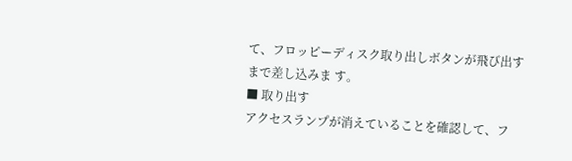て、フロッピーディスク取り出しボタンが飛び出すまで差し込みま す。
■ 取り出す
アクセスランプが消えていることを確認して、フ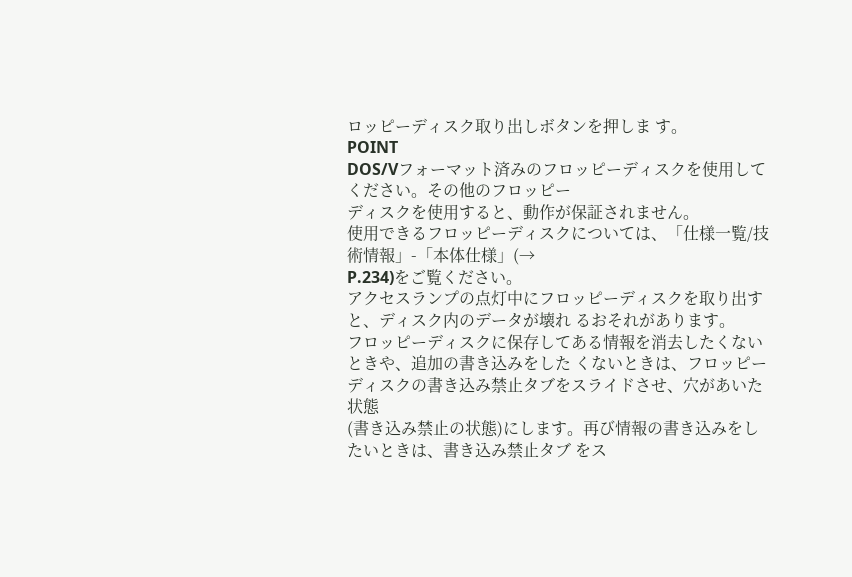ロッピーディスク取り出しボタンを押しま す。
POINT
DOS/Vフォーマット済みのフロッピーディスクを使用してください。その他のフロッピー
ディスクを使用すると、動作が保証されません。
使用できるフロッピーディスクについては、「仕様一覧/技術情報」-「本体仕様」(→
P.234)をご覧ください。
アクセスランプの点灯中にフロッピーディスクを取り出すと、ディスク内のデータが壊れ るおそれがあります。
フロッピーディスクに保存してある情報を消去したくないときや、追加の書き込みをした くないときは、フロッピーディスクの書き込み禁止タブをスライドさせ、穴があいた状態
(書き込み禁止の状態)にします。再び情報の書き込みをしたいときは、書き込み禁止タブ をス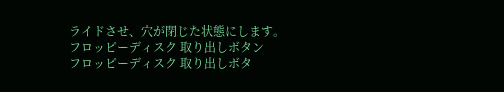ライドさせ、穴が閉じた状態にします。
フロッピーディスク 取り出しボタン
フロッピーディスク 取り出しボタ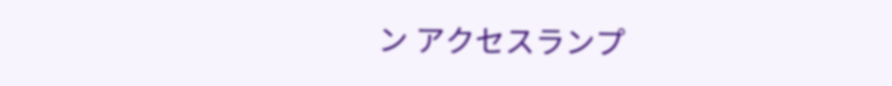ン アクセスランプ